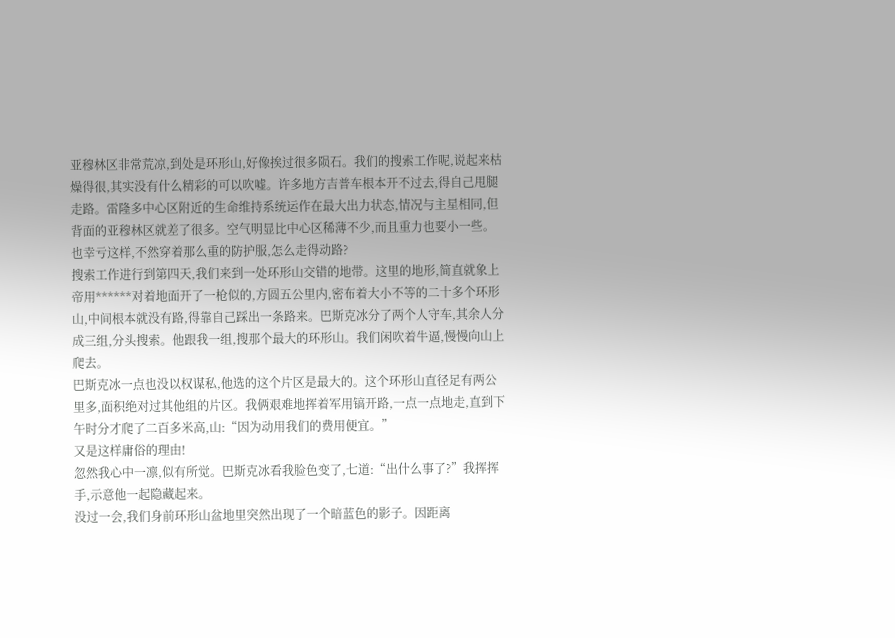亚穆林区非常荒凉,到处是环形山,好像挨过很多陨石。我们的搜索工作呢,说起来枯燥得很,其实没有什么精彩的可以吹嘘。许多地方吉普车根本开不过去,得自己甩腿走路。雷隆多中心区附近的生命维持系统运作在最大出力状态,情况与主星相同,但背面的亚穆林区就差了很多。空气明显比中心区稀薄不少,而且重力也要小一些。也幸亏这样,不然穿着那么重的防护服,怎么走得动路?
搜索工作进行到第四天,我们来到一处环形山交错的地带。这里的地形,简直就象上帝用******对着地面开了一枪似的,方圆五公里内,密布着大小不等的二十多个环形山,中间根本就没有路,得靠自己踩出一条路来。巴斯克冰分了两个人守车,其余人分成三组,分头搜索。他跟我一组,搜那个最大的环形山。我们闲吹着牛逼,慢慢向山上爬去。
巴斯克冰一点也没以权谋私,他选的这个片区是最大的。这个环形山直径足有两公里多,面积绝对过其他组的片区。我俩艰难地挥着军用镐开路,一点一点地走,直到下午时分才爬了二百多米高,山:“因为动用我们的费用便宜。”
又是这样庸俗的理由!
忽然我心中一凛,似有所觉。巴斯克冰看我脸色变了,七道:“出什么事了?”我挥挥手,示意他一起隐藏起来。
没过一会,我们身前环形山盆地里突然出现了一个暗蓝色的影子。因距离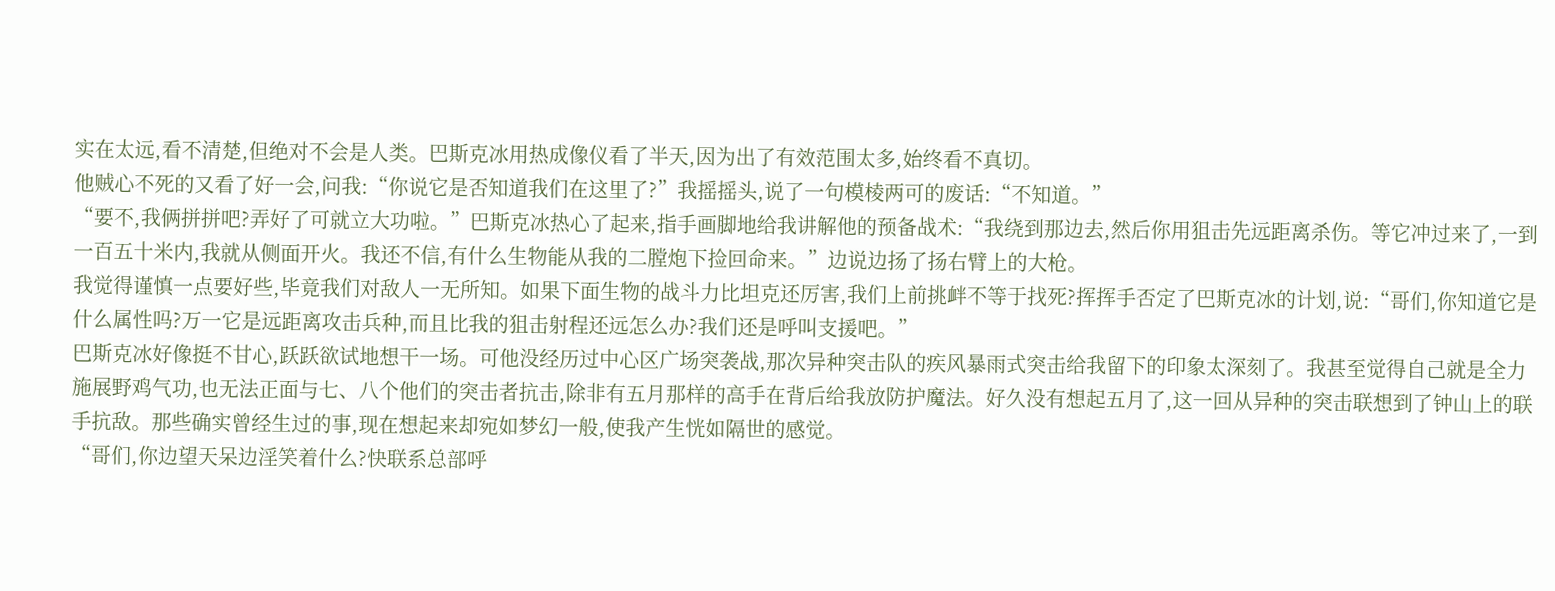实在太远,看不清楚,但绝对不会是人类。巴斯克冰用热成像仪看了半天,因为出了有效范围太多,始终看不真切。
他贼心不死的又看了好一会,问我:“你说它是否知道我们在这里了?”我摇摇头,说了一句模棱两可的废话:“不知道。”
“要不,我俩拼拼吧?弄好了可就立大功啦。”巴斯克冰热心了起来,指手画脚地给我讲解他的预备战术:“我绕到那边去,然后你用狙击先远距离杀伤。等它冲过来了,一到一百五十米内,我就从侧面开火。我还不信,有什么生物能从我的二膛炮下捡回命来。”边说边扬了扬右臂上的大枪。
我觉得谨慎一点要好些,毕竟我们对敌人一无所知。如果下面生物的战斗力比坦克还厉害,我们上前挑衅不等于找死?挥挥手否定了巴斯克冰的计划,说:“哥们,你知道它是什么属性吗?万一它是远距离攻击兵种,而且比我的狙击射程还远怎么办?我们还是呼叫支援吧。”
巴斯克冰好像挺不甘心,跃跃欲试地想干一场。可他没经历过中心区广场突袭战,那次异种突击队的疾风暴雨式突击给我留下的印象太深刻了。我甚至觉得自己就是全力施展野鸡气功,也无法正面与七、八个他们的突击者抗击,除非有五月那样的高手在背后给我放防护魔法。好久没有想起五月了,这一回从异种的突击联想到了钟山上的联手抗敌。那些确实曾经生过的事,现在想起来却宛如梦幻一般,使我产生恍如隔世的感觉。
“哥们,你边望天呆边淫笑着什么?快联系总部呼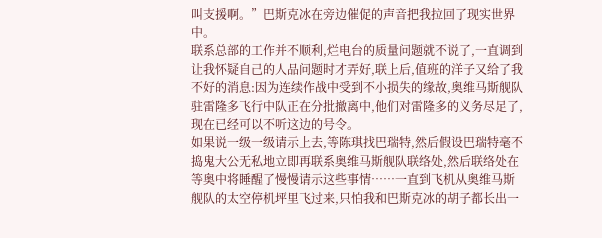叫支援啊。”巴斯克冰在旁边催促的声音把我拉回了现实世界中。
联系总部的工作并不顺利,烂电台的质量问题就不说了,一直调到让我怀疑自己的人品问题时才弄好,联上后,值班的洋子又给了我不好的消息:因为连续作战中受到不小损失的缘故,奥维马斯舰队驻雷隆多飞行中队正在分批撤离中,他们对雷隆多的义务尽足了,现在已经可以不听这边的号令。
如果说一级一级请示上去,等陈琪找巴瑞特,然后假设巴瑞特毫不捣鬼大公无私地立即再联系奥维马斯舰队联络处,然后联络处在等奥中将睡醒了慢慢请示这些事情……一直到飞机从奥维马斯舰队的太空停机坪里飞过来,只怕我和巴斯克冰的胡子都长出一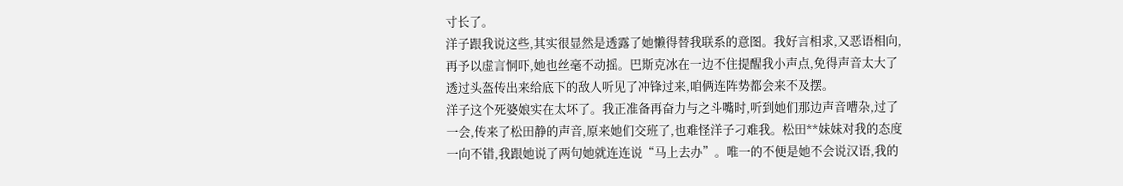寸长了。
洋子跟我说这些,其实很显然是透露了她懒得替我联系的意图。我好言相求,又恶语相向,再予以虚言恫吓,她也丝毫不动摇。巴斯克冰在一边不住提醒我小声点,免得声音太大了透过头盔传出来给底下的敌人听见了冲锋过来,咱俩连阵势都会来不及摆。
洋子这个死婆娘实在太坏了。我正准备再奋力与之斗嘴时,听到她们那边声音嘈杂,过了一会,传来了松田静的声音,原来她们交班了,也难怪洋子刁难我。松田**妹妹对我的态度一向不错,我跟她说了两句她就连连说“马上去办”。唯一的不便是她不会说汉语,我的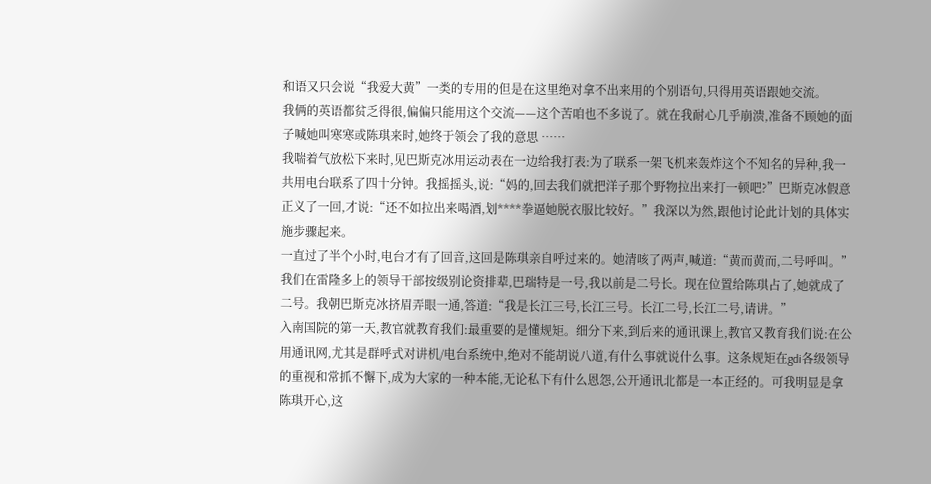和语又只会说“我爱大黄”一类的专用的但是在这里绝对拿不出来用的个别语句,只得用英语跟她交流。
我俩的英语都贫乏得很,偏偏只能用这个交流——这个苦咱也不多说了。就在我耐心几乎崩溃,准备不顾她的面子喊她叫寒寒或陈琪来时,她终于领会了我的意思 ……
我喘着气放松下来时,见巴斯克冰用运动表在一边给我打表:为了联系一架飞机来轰炸这个不知名的异种,我一共用电台联系了四十分钟。我摇摇头,说:“妈的,回去我们就把洋子那个野物拉出来打一顿吧?”巴斯克冰假意正义了一回,才说:“还不如拉出来喝酒,划****拳逼她脱衣服比较好。”我深以为然,跟他讨论此计划的具体实施步骤起来。
一直过了半个小时,电台才有了回音,这回是陈琪亲自呼过来的。她清咳了两声,喊道:“黄而黄而,二号呼叫。”
我们在雷隆多上的领导干部按级别论资排辈,巴瑞特是一号,我以前是二号长。现在位置给陈琪占了,她就成了二号。我朝巴斯克冰挤眉弄眼一通,答道:“我是长江三号,长江三号。长江二号,长江二号,请讲。”
入南国院的第一天,教官就教育我们:最重要的是懂规矩。细分下来,到后来的通讯课上,教官又教育我们说:在公用通讯网,尤其是群呼式对讲机/电台系统中,绝对不能胡说八道,有什么事就说什么事。这条规矩在gdi各级领导的重视和常抓不懈下,成为大家的一种本能,无论私下有什么恩怨,公开通讯北都是一本正经的。可我明显是拿陈琪开心,这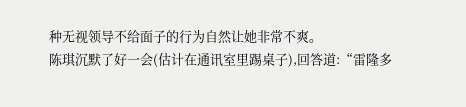种无视领导不给面子的行为自然让她非常不爽。
陈琪沉默了好一会(估计在通讯室里踢桌子),回答道:“雷隆多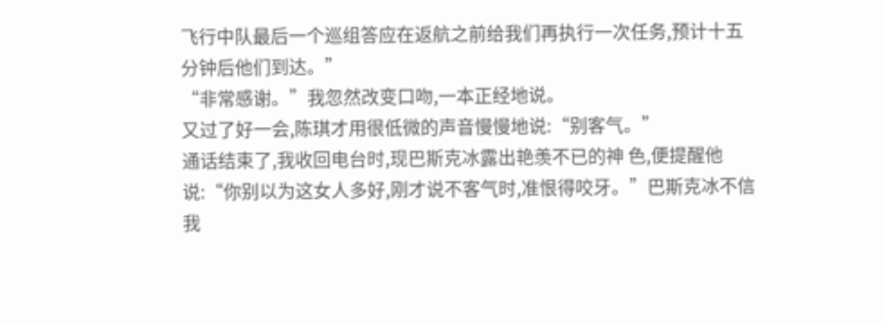飞行中队最后一个巡组答应在返航之前给我们再执行一次任务,预计十五分钟后他们到达。”
“非常感谢。”我忽然改变口吻,一本正经地说。
又过了好一会,陈琪才用很低微的声音慢慢地说:“别客气。”
通话结束了,我收回电台时,现巴斯克冰露出艳羡不已的神 色,便提醒他说:“你别以为这女人多好,刚才说不客气时,准恨得咬牙。”巴斯克冰不信我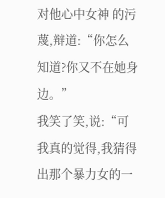对他心中女神 的污蔑,辩道:“你怎么知道?你又不在她身边。”
我笑了笑,说:“可我真的觉得,我猜得出那个暴力女的一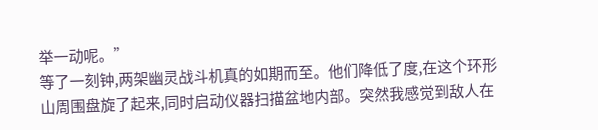举一动呢。”
等了一刻钟,两架幽灵战斗机真的如期而至。他们降低了度,在这个环形山周围盘旋了起来,同时启动仪器扫描盆地内部。突然我感觉到敌人在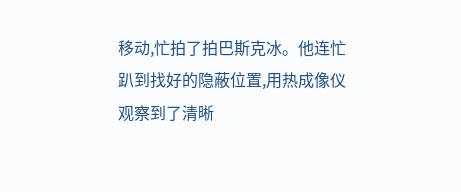移动,忙拍了拍巴斯克冰。他连忙趴到找好的隐蔽位置,用热成像仪观察到了清晰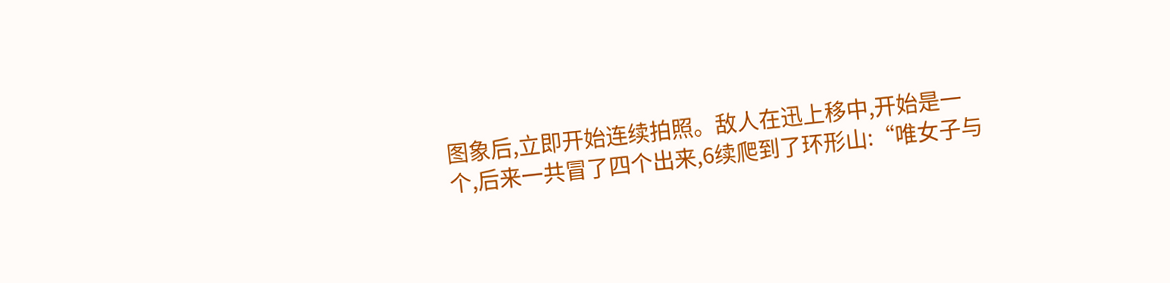图象后,立即开始连续拍照。敌人在迅上移中,开始是一个,后来一共冒了四个出来,6续爬到了环形山:“唯女子与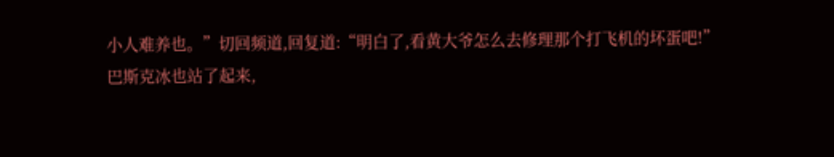小人难养也。”切回频道,回复道:“明白了,看黄大爷怎么去修理那个打飞机的坏蛋吧!”
巴斯克冰也站了起来,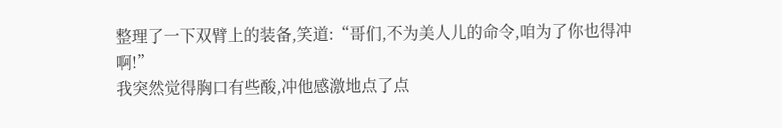整理了一下双臂上的装备,笑道:“哥们,不为美人儿的命令,咱为了你也得冲啊!”
我突然觉得胸口有些酸,冲他感激地点了点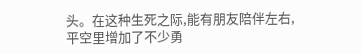头。在这种生死之际,能有朋友陪伴左右,平空里增加了不少勇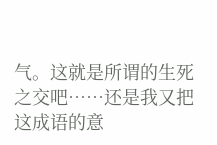气。这就是所谓的生死之交吧……还是我又把这成语的意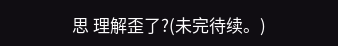思 理解歪了?(未完待续。)